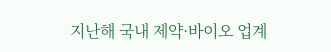지난해 국내 제약·바이오 업계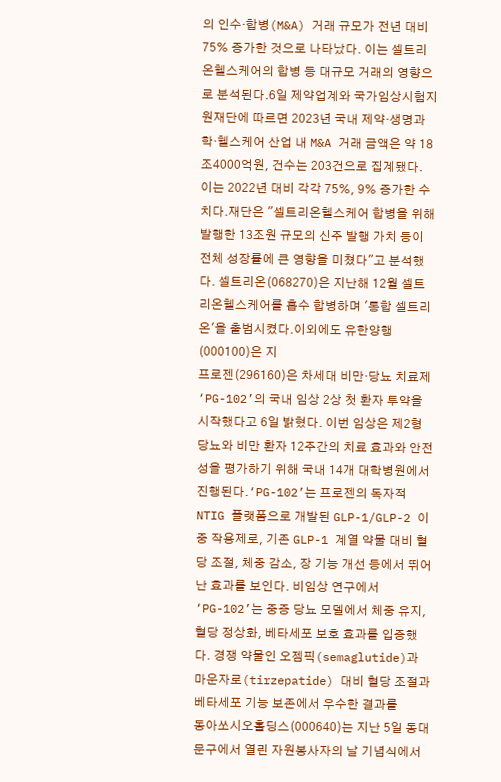의 인수·합병(M&A) 거래 규모가 전년 대비 75% 증가한 것으로 나타났다. 이는 셀트리온헬스케어의 합병 등 대규모 거래의 영향으로 분석된다.6일 제약업계와 국가임상시험지원재단에 따르면 2023년 국내 제약·생명과학·헬스케어 산업 내 M&A 거래 금액은 약 18조4000억원, 건수는 203건으로 집계됐다. 이는 2022년 대비 각각 75%, 9% 증가한 수치다.재단은 "셀트리온헬스케어 합병을 위해 발행한 13조원 규모의 신주 발행 가치 등이 전체 성장률에 큰 영향을 미쳤다"고 분석했다. 셀트리온(068270)은 지난해 12월 셀트리온헬스케어를 흡수 합병하며 '통합 셀트리온'을 출범시켰다.이외에도 유한양행(000100)은 지
프로젠(296160)은 차세대 비만·당뇨 치료제 ‘PG-102’의 국내 임상 2상 첫 환자 투약을 시작했다고 6일 밝혔다. 이번 임상은 제2형 당뇨와 비만 환자 12주간의 치료 효과와 안전성을 평가하기 위해 국내 14개 대학병원에서 진행된다.‘PG-102’는 프로젠의 독자적 NTIG 플랫폼으로 개발된 GLP-1/GLP-2 이중 작용제로, 기존 GLP-1 계열 약물 대비 혈당 조절, 체중 감소, 장 기능 개선 등에서 뛰어난 효과를 보인다. 비임상 연구에서 ‘PG-102’는 중증 당뇨 모델에서 체중 유지, 혈당 정상화, 베타세포 보호 효과를 입증했다. 경쟁 약물인 오젬픽(semaglutide)과 마운자로(tirzepatide) 대비 혈당 조절과 베타세포 기능 보존에서 우수한 결과를
동아쏘시오홀딩스(000640)는 지난 5일 동대문구에서 열린 자원봉사자의 날 기념식에서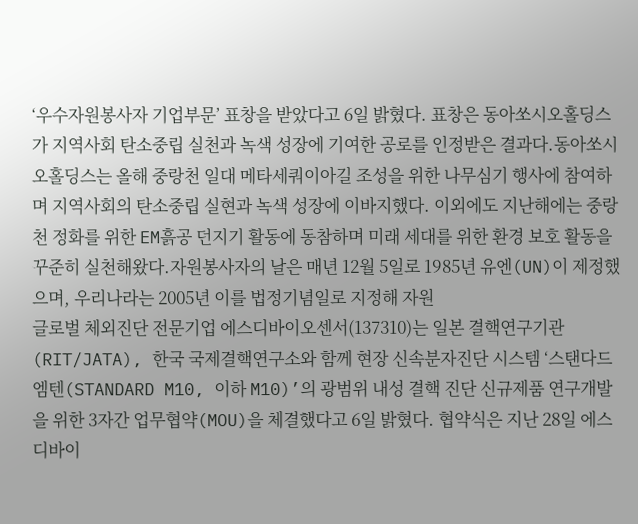‘우수자원봉사자 기업부문’ 표창을 받았다고 6일 밝혔다. 표창은 동아쏘시오홀딩스가 지역사회 탄소중립 실천과 녹색 성장에 기여한 공로를 인정받은 결과다.동아쏘시오홀딩스는 올해 중랑천 일대 메타세쿼이아길 조성을 위한 나무심기 행사에 참여하며 지역사회의 탄소중립 실현과 녹색 성장에 이바지했다. 이외에도 지난해에는 중랑천 정화를 위한 EM흙공 던지기 활동에 동참하며 미래 세대를 위한 환경 보호 활동을 꾸준히 실천해왔다.자원봉사자의 날은 매년 12월 5일로 1985년 유엔(UN)이 제정했으며, 우리나라는 2005년 이를 법정기념일로 지정해 자원
글로벌 체외진단 전문기업 에스디바이오센서(137310)는 일본 결핵연구기관(RIT/JATA), 한국 국제결핵연구소와 함께 현장 신속분자진단 시스템 ‘스탠다드 엠텐(STANDARD M10, 이하 M10)’의 광범위 내성 결핵 진단 신규제품 연구개발을 위한 3자간 업무협약(MOU)을 체결했다고 6일 밝혔다. 협약식은 지난 28일 에스디바이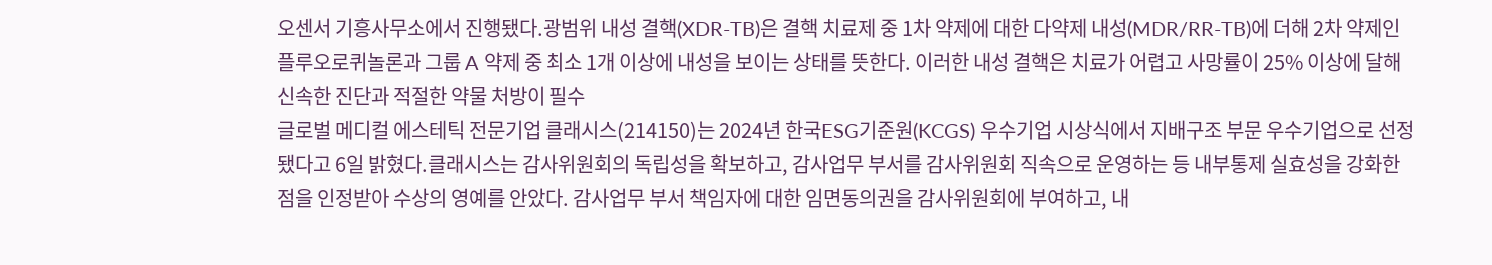오센서 기흥사무소에서 진행됐다.광범위 내성 결핵(XDR-TB)은 결핵 치료제 중 1차 약제에 대한 다약제 내성(MDR/RR-TB)에 더해 2차 약제인 플루오로퀴놀론과 그룹 A 약제 중 최소 1개 이상에 내성을 보이는 상태를 뜻한다. 이러한 내성 결핵은 치료가 어렵고 사망률이 25% 이상에 달해 신속한 진단과 적절한 약물 처방이 필수
글로벌 메디컬 에스테틱 전문기업 클래시스(214150)는 2024년 한국ESG기준원(KCGS) 우수기업 시상식에서 지배구조 부문 우수기업으로 선정됐다고 6일 밝혔다.클래시스는 감사위원회의 독립성을 확보하고, 감사업무 부서를 감사위원회 직속으로 운영하는 등 내부통제 실효성을 강화한 점을 인정받아 수상의 영예를 안았다. 감사업무 부서 책임자에 대한 임면동의권을 감사위원회에 부여하고, 내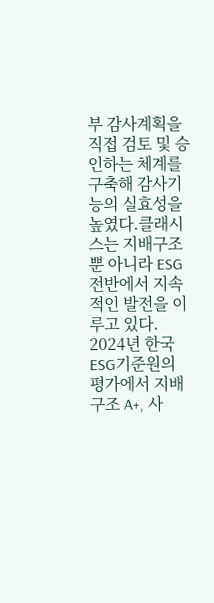부 감사계획을 직접 검토 및 승인하는 체계를 구축해 감사기능의 실효성을 높였다.클래시스는 지배구조뿐 아니라 ESG 전반에서 지속적인 발전을 이루고 있다. 2024년 한국ESG기준원의 평가에서 지배구조 A+, 사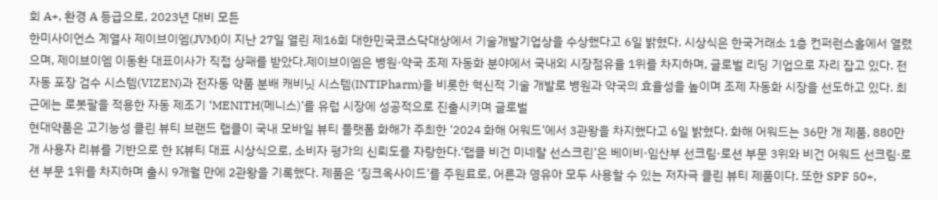회 A+, 환경 A 등급으로, 2023년 대비 모든
한미사이언스 계열사 제이브이엠(JVM)이 지난 27일 열린 제16회 대한민국코스닥대상에서 기술개발기업상을 수상했다고 6일 밝혔다. 시상식은 한국거래소 1층 컨퍼런스홀에서 열렸으며, 제이브이엠 이동환 대표이사가 직접 상패를 받았다.제이브이엠은 병원·약국 조제 자동화 분야에서 국내외 시장점유율 1위를 차지하며, 글로벌 리딩 기업으로 자리 잡고 있다. 전자동 포장 검수 시스템(VIZEN)과 전자동 약품 분배 캐비닛 시스템(INTIPharm)을 비롯한 혁신적 기술 개발로 병원과 약국의 효율성을 높이며 조제 자동화 시장을 선도하고 있다. 최근에는 로봇팔을 적용한 자동 제조기 ‘MENITH(메니스)’를 유럽 시장에 성공적으로 진출시키며 글로벌
현대약품은 고기능성 클린 뷰티 브랜드 랩클이 국내 모바일 뷰티 플랫폼 화해가 주최한 ‘2024 화해 어워드’에서 3관왕을 차지했다고 6일 밝혔다. 화해 어워드는 36만 개 제품, 880만 개 사용자 리뷰를 기반으로 한 K뷰티 대표 시상식으로, 소비자 평가의 신뢰도를 자랑한다.‘랩클 비건 미네랄 선스크린’은 베이비·임산부 선크림·로션 부문 3위와 비건 어워드 선크림·로션 부문 1위를 차지하며 출시 9개월 만에 2관왕을 기록했다. 제품은 ‘징크옥사이드’를 주원료로, 어른과 영유아 모두 사용할 수 있는 저자극 클린 뷰티 제품이다. 또한 SPF 50+,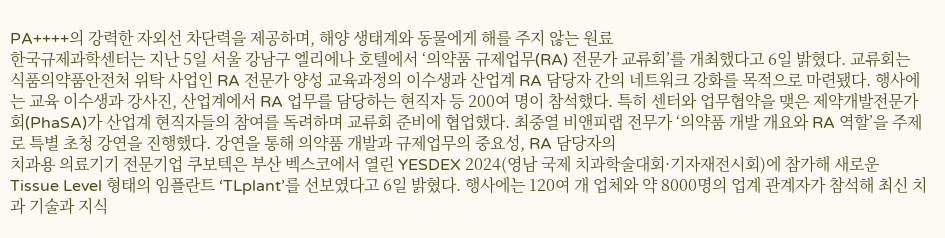PA++++의 강력한 자외선 차단력을 제공하며, 해양 생태계와 동물에게 해를 주지 않는 원료
한국규제과학센터는 지난 5일 서울 강남구 엘리에나 호텔에서 ‘의약품 규제업무(RA) 전문가 교류회’를 개최했다고 6일 밝혔다. 교류회는 식품의약품안전처 위탁 사업인 RA 전문가 양성 교육과정의 이수생과 산업계 RA 담당자 간의 네트워크 강화를 목적으로 마련됐다. 행사에는 교육 이수생과 강사진, 산업계에서 RA 업무를 담당하는 현직자 등 200여 명이 참석했다. 특히 센터와 업무협약을 맺은 제약개발전문가회(PhaSA)가 산업계 현직자들의 참여를 독려하며 교류회 준비에 협업했다. 최중열 비앤피랩 전무가 ‘의약품 개발 개요와 RA 역할’을 주제로 특별 초청 강연을 진행했다. 강연을 통해 의약품 개발과 규제업무의 중요성, RA 담당자의
치과용 의료기기 전문기업 쿠보텍은 부산 벡스코에서 열린 YESDEX 2024(영남 국제 치과학술대회·기자재전시회)에 참가해 새로운 Tissue Level 형태의 임플란트 ‘TLplant’를 선보였다고 6일 밝혔다. 행사에는 120여 개 업체와 약 8000명의 업계 관계자가 참석해 최신 치과 기술과 지식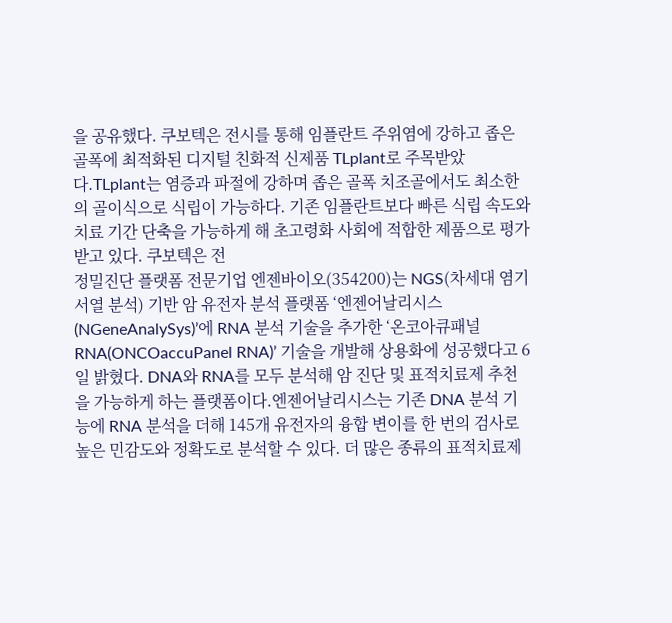을 공유했다. 쿠보텍은 전시를 통해 임플란트 주위염에 강하고 좁은 골폭에 최적화된 디지털 친화적 신제품 TLplant로 주목받았다.TLplant는 염증과 파절에 강하며 좁은 골폭 치조골에서도 최소한의 골이식으로 식립이 가능하다. 기존 임플란트보다 빠른 식립 속도와 치료 기간 단축을 가능하게 해 초고령화 사회에 적합한 제품으로 평가받고 있다. 쿠보텍은 전
정밀진단 플랫폼 전문기업 엔젠바이오(354200)는 NGS(차세대 염기서열 분석) 기반 암 유전자 분석 플랫폼 ‘엔젠어날리시스(NGeneAnalySys)’에 RNA 분석 기술을 추가한 ‘온코아큐패널 RNA(ONCOaccuPanel RNA)’ 기술을 개발해 상용화에 성공했다고 6일 밝혔다. DNA와 RNA를 모두 분석해 암 진단 및 표적치료제 추천을 가능하게 하는 플랫폼이다.엔젠어날리시스는 기존 DNA 분석 기능에 RNA 분석을 더해 145개 유전자의 융합 변이를 한 번의 검사로 높은 민감도와 정확도로 분석할 수 있다. 더 많은 종류의 표적치료제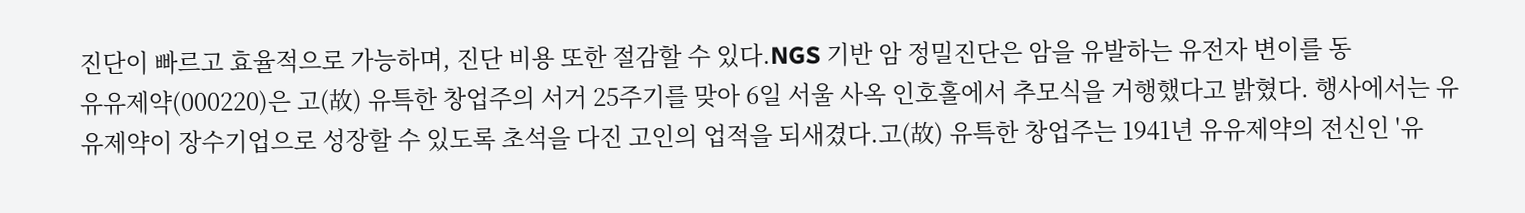진단이 빠르고 효율적으로 가능하며, 진단 비용 또한 절감할 수 있다.NGS 기반 암 정밀진단은 암을 유발하는 유전자 변이를 동
유유제약(000220)은 고(故) 유특한 창업주의 서거 25주기를 맞아 6일 서울 사옥 인호홀에서 추모식을 거행했다고 밝혔다. 행사에서는 유유제약이 장수기업으로 성장할 수 있도록 초석을 다진 고인의 업적을 되새겼다.고(故) 유특한 창업주는 1941년 유유제약의 전신인 '유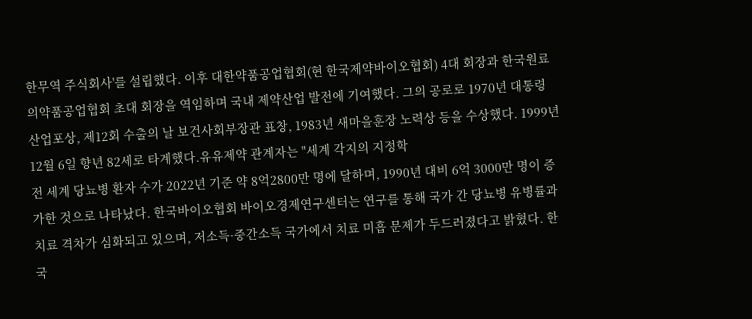한무역 주식회사'를 설립했다. 이후 대한약품공업협회(현 한국제약바이오협회) 4대 회장과 한국원료의약품공업협회 초대 회장을 역임하며 국내 제약산업 발전에 기여했다. 그의 공로로 1970년 대통령 산업포상, 제12회 수출의 날 보건사회부장관 표창, 1983년 새마을훈장 노력상 등을 수상했다. 1999년 12월 6일 향년 82세로 타계했다.유유제약 관계자는 "세계 각지의 지정학
전 세계 당뇨병 환자 수가 2022년 기준 약 8억2800만 명에 달하며, 1990년 대비 6억 3000만 명이 증가한 것으로 나타났다. 한국바이오협회 바이오경제연구센터는 연구를 통해 국가 간 당뇨병 유병률과 치료 격차가 심화되고 있으며, 저소득·중간소득 국가에서 치료 미흡 문제가 두드러졌다고 밝혔다. 한국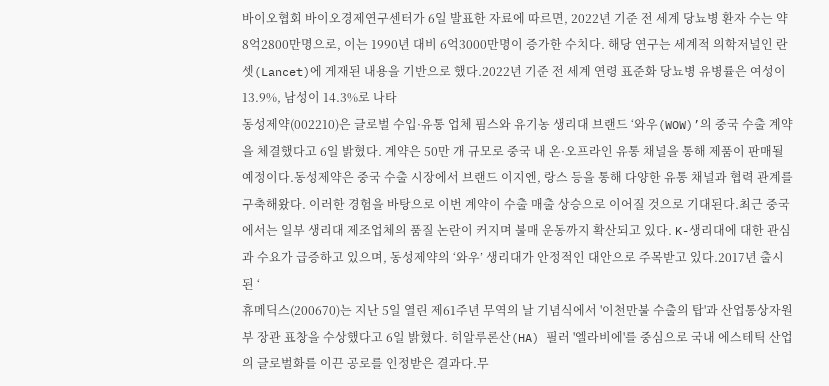바이오협회 바이오경제연구센터가 6일 발표한 자료에 따르면, 2022년 기준 전 세계 당뇨병 환자 수는 약 8억2800만명으로, 이는 1990년 대비 6억3000만명이 증가한 수치다. 해당 연구는 세계적 의학저널인 란셋(Lancet)에 게재된 내용을 기반으로 했다.2022년 기준 전 세계 연령 표준화 당뇨병 유병률은 여성이 13.9%, 남성이 14.3%로 나타
동성제약(002210)은 글로벌 수입·유통 업체 핌스와 유기농 생리대 브랜드 ‘와우(WOW)’의 중국 수출 계약을 체결했다고 6일 밝혔다. 계약은 50만 개 규모로 중국 내 온·오프라인 유통 채널을 통해 제품이 판매될 예정이다.동성제약은 중국 수출 시장에서 브랜드 이지엔, 랑스 등을 통해 다양한 유통 채널과 협력 관계를 구축해왔다. 이러한 경험을 바탕으로 이번 계약이 수출 매출 상승으로 이어질 것으로 기대된다.최근 중국에서는 일부 생리대 제조업체의 품질 논란이 커지며 불매 운동까지 확산되고 있다. K-생리대에 대한 관심과 수요가 급증하고 있으며, 동성제약의 ‘와우’ 생리대가 안정적인 대안으로 주목받고 있다.2017년 출시된 ‘
휴메딕스(200670)는 지난 5일 열린 제61주년 무역의 날 기념식에서 '이천만불 수출의 탑'과 산업통상자원부 장관 표창을 수상했다고 6일 밝혔다. 히알루론산(HA) 필러 '엘라비에'를 중심으로 국내 에스테틱 산업의 글로벌화를 이끈 공로를 인정받은 결과다.무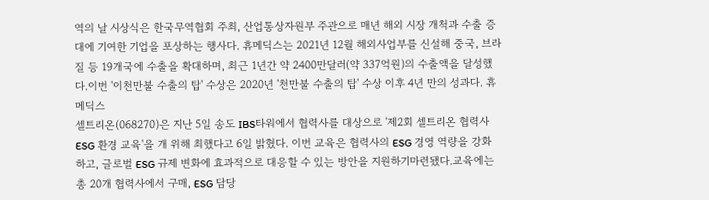역의 날 시상식은 한국무역협회 주최, 산업통상자원부 주관으로 매년 해외 시장 개척과 수출 증대에 기여한 기업을 포상하는 행사다. 휴메딕스는 2021년 12월 해외사업부를 신설해 중국, 브라질 등 19개국에 수출을 확대하며, 최근 1년간 약 2400만달러(약 337억원)의 수출액을 달성했다.이번 '이천만불 수출의 탑' 수상은 2020년 '천만불 수출의 탑' 수상 이후 4년 만의 성과다. 휴메딕스
셀트리온(068270)은 지난 5일 송도 IBS타워에서 협력사를 대상으로 '제2회 셀트리온 협력사 ESG 환경 교육'을 개 위해 최했다고 6일 밝혔다. 이번 교육은 협력사의 ESG 경영 역량을 강화하고, 글로벌 ESG 규제 변화에 효과적으로 대응할 수 있는 방안을 지원하기마련됐다.교육에는 총 20개 협력사에서 구매, ESG 담당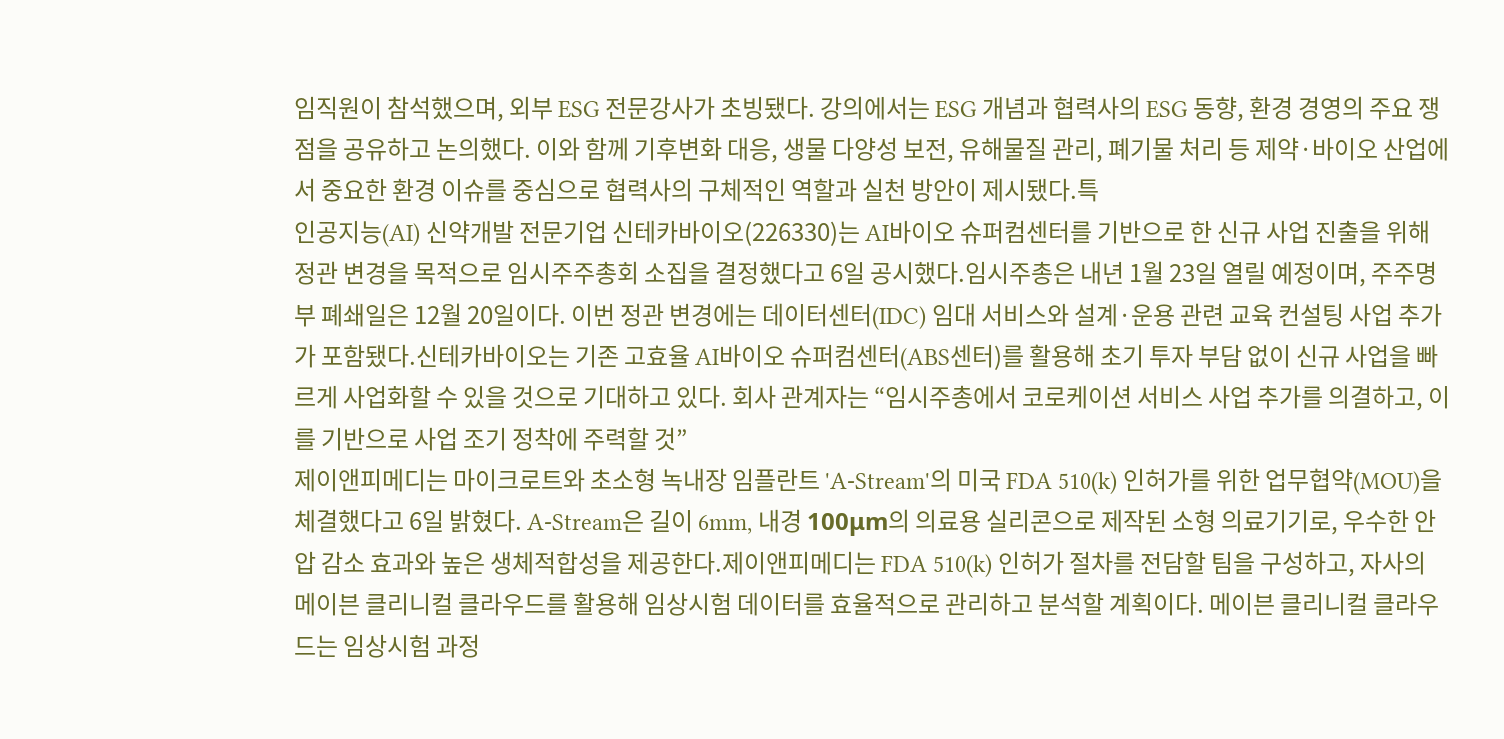임직원이 참석했으며, 외부 ESG 전문강사가 초빙됐다. 강의에서는 ESG 개념과 협력사의 ESG 동향, 환경 경영의 주요 쟁점을 공유하고 논의했다. 이와 함께 기후변화 대응, 생물 다양성 보전, 유해물질 관리, 폐기물 처리 등 제약·바이오 산업에서 중요한 환경 이슈를 중심으로 협력사의 구체적인 역할과 실천 방안이 제시됐다.특
인공지능(AI) 신약개발 전문기업 신테카바이오(226330)는 AI바이오 슈퍼컴센터를 기반으로 한 신규 사업 진출을 위해 정관 변경을 목적으로 임시주주총회 소집을 결정했다고 6일 공시했다.임시주총은 내년 1월 23일 열릴 예정이며, 주주명부 폐쇄일은 12월 20일이다. 이번 정관 변경에는 데이터센터(IDC) 임대 서비스와 설계·운용 관련 교육 컨설팅 사업 추가가 포함됐다.신테카바이오는 기존 고효율 AI바이오 슈퍼컴센터(ABS센터)를 활용해 초기 투자 부담 없이 신규 사업을 빠르게 사업화할 수 있을 것으로 기대하고 있다. 회사 관계자는 “임시주총에서 코로케이션 서비스 사업 추가를 의결하고, 이를 기반으로 사업 조기 정착에 주력할 것”
제이앤피메디는 마이크로트와 초소형 녹내장 임플란트 'A-Stream'의 미국 FDA 510(k) 인허가를 위한 업무협약(MOU)을 체결했다고 6일 밝혔다. A-Stream은 길이 6mm, 내경 100μm의 의료용 실리콘으로 제작된 소형 의료기기로, 우수한 안압 감소 효과와 높은 생체적합성을 제공한다.제이앤피메디는 FDA 510(k) 인허가 절차를 전담할 팀을 구성하고, 자사의 메이븐 클리니컬 클라우드를 활용해 임상시험 데이터를 효율적으로 관리하고 분석할 계획이다. 메이븐 클리니컬 클라우드는 임상시험 과정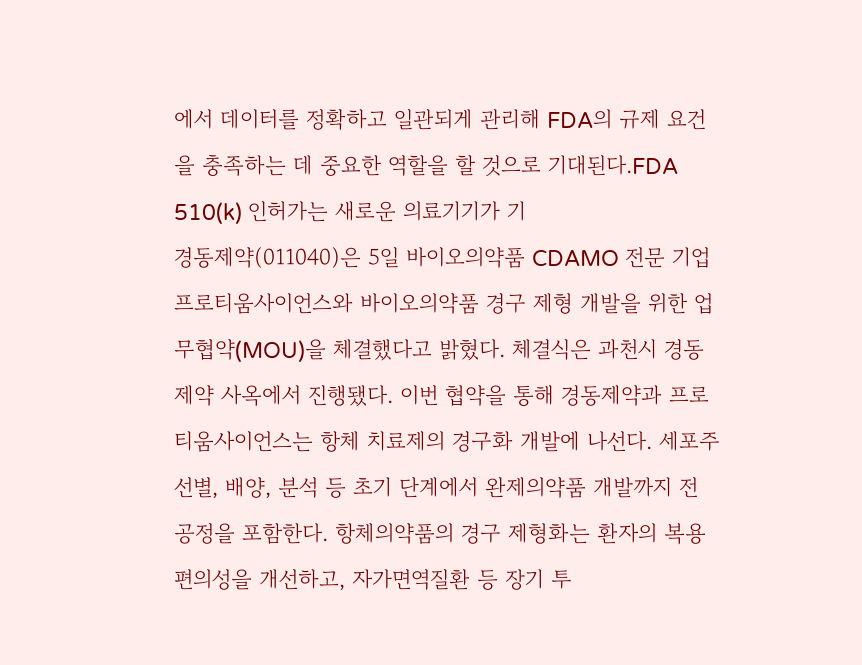에서 데이터를 정확하고 일관되게 관리해 FDA의 규제 요건을 충족하는 데 중요한 역할을 할 것으로 기대된다.FDA 510(k) 인허가는 새로운 의료기기가 기
경동제약(011040)은 5일 바이오의약품 CDAMO 전문 기업 프로티움사이언스와 바이오의약품 경구 제형 개발을 위한 업무협약(MOU)을 체결했다고 밝혔다. 체결식은 과천시 경동제약 사옥에서 진행됐다. 이번 협약을 통해 경동제약과 프로티움사이언스는 항체 치료제의 경구화 개발에 나선다. 세포주 선별, 배양, 분석 등 초기 단계에서 완제의약품 개발까지 전 공정을 포함한다. 항체의약품의 경구 제형화는 환자의 복용 편의성을 개선하고, 자가면역질환 등 장기 투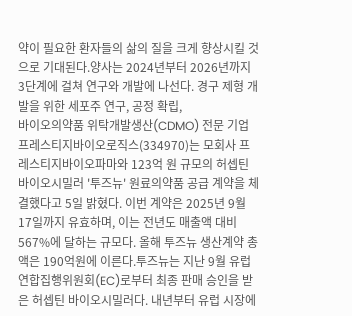약이 필요한 환자들의 삶의 질을 크게 향상시킬 것으로 기대된다.양사는 2024년부터 2026년까지 3단계에 걸쳐 연구와 개발에 나선다. 경구 제형 개발을 위한 세포주 연구, 공정 확립,
바이오의약품 위탁개발생산(CDMO) 전문 기업 프레스티지바이오로직스(334970)는 모회사 프레스티지바이오파마와 123억 원 규모의 허셉틴 바이오시밀러 '투즈뉴' 원료의약품 공급 계약을 체결했다고 5일 밝혔다. 이번 계약은 2025년 9월 17일까지 유효하며, 이는 전년도 매출액 대비 567%에 달하는 규모다. 올해 투즈뉴 생산계약 총액은 190억원에 이른다.투즈뉴는 지난 9월 유럽연합집행위원회(EC)로부터 최종 판매 승인을 받은 허셉틴 바이오시밀러다. 내년부터 유럽 시장에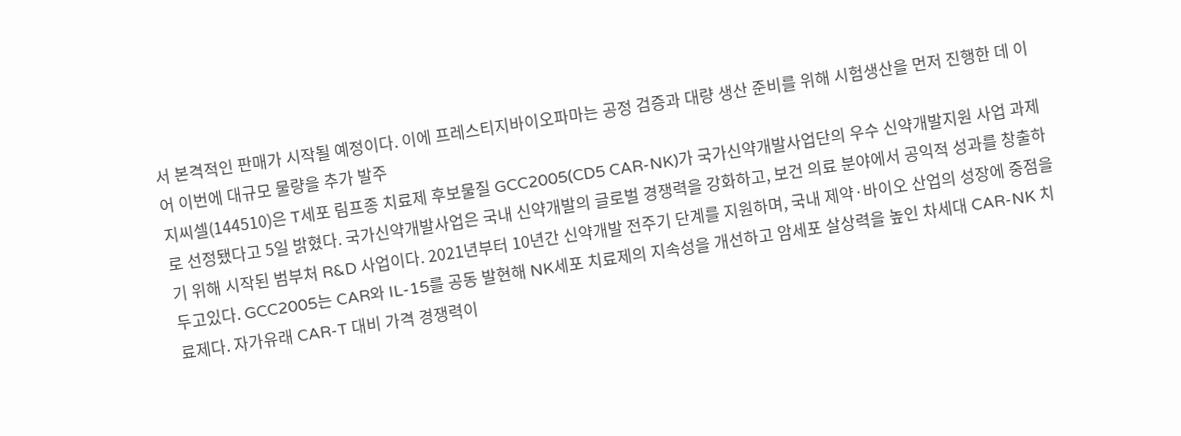서 본격적인 판매가 시작될 예정이다. 이에 프레스티지바이오파마는 공정 검증과 대량 생산 준비를 위해 시험생산을 먼저 진행한 데 이어 이번에 대규모 물량을 추가 발주
지씨셀(144510)은 T세포 림프종 치료제 후보물질 GCC2005(CD5 CAR-NK)가 국가신약개발사업단의 우수 신약개발지원 사업 과제로 선정됐다고 5일 밝혔다. 국가신약개발사업은 국내 신약개발의 글로벌 경쟁력을 강화하고, 보건 의료 분야에서 공익적 성과를 창출하기 위해 시작된 범부처 R&D 사업이다. 2021년부터 10년간 신약개발 전주기 단계를 지원하며, 국내 제약·바이오 산업의 성장에 중점을 두고있다. GCC2005는 CAR와 IL-15를 공동 발현해 NK세포 치료제의 지속성을 개선하고 암세포 살상력을 높인 차세대 CAR-NK 치료제다. 자가유래 CAR-T 대비 가격 경쟁력이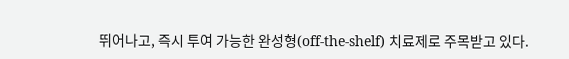뛰어나고, 즉시 투여 가능한 완성형(off-the-shelf) 치료제로 주목받고 있다.